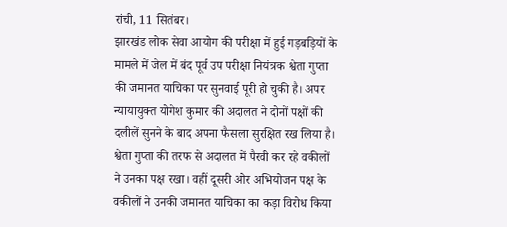रांची, 11 सितंबर।
झारखंड लोक सेवा आयोग की परीक्षा में हुई गड़बड़ियों के मामले में जेल में बंद पूर्व उप परीक्षा नियंत्रक श्वेता गुप्ता की जमानत याचिका पर सुनवाई पूरी हो चुकी है। अपर न्यायायुक्त योगेश कुमार की अदालत ने दोनों पक्षों की दलीलें सुनने के बाद अपना फैसला सुरक्षित रख लिया है।
श्वेता गुप्ता की तरफ से अदालत में पैरवी कर रहे वकीलों ने उनका पक्ष रखा। वहीं दूसरी ओर अभियोजन पक्ष के वकीलों ने उनकी जमानत याचिका का कड़ा विरोध किया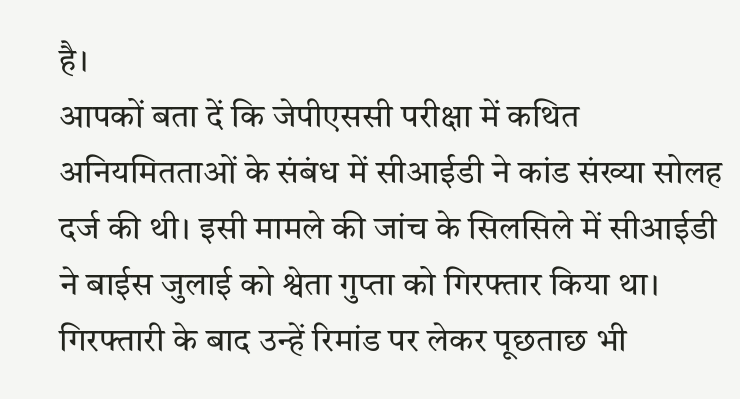है।
आपकों बता दें कि जेपीएससी परीक्षा में कथित अनियमितताओं के संबंध में सीआईडी ने कांड संख्या सोलह दर्ज की थी। इसी मामले की जांच के सिलसिले में सीआईडी ने बाईस जुलाई को श्वेता गुप्ता को गिरफ्तार किया था।
गिरफ्तारी के बाद उन्हें रिमांड पर लेकर पूछताछ भी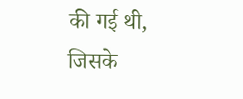की गई थी, जिसके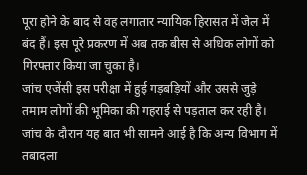पूरा होने के बाद से वह लगातार न्यायिक हिरासत में जेल में बंद हैं। इस पूरे प्रकरण में अब तक बीस से अधिक लोगों को गिरफ्तार किया जा चुका है।
जांच एजेंसी इस परीक्षा में हुई गड़बड़ियों और उससे जुड़े तमाम लोगों की भूमिका की गहराई से पड़ताल कर रही है। जांच के दौरान यह बात भी सामने आई है कि अन्य विभाग में तबादला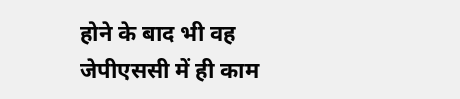होने के बाद भी वह जेपीएससी में ही काम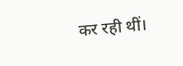कर रही थीं।